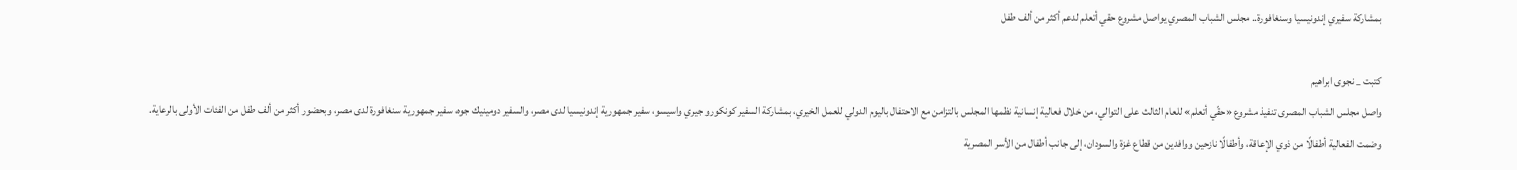بمشاركة سفيري إندونيسيا وسنغافورة.. مجلس الشباب المصري يواصل مشروع حقي أتعلم لدعم أكثر من ألف طفل

كتبت _ نجوى ابراهيم
واصل مجلس الشباب المصرى تنفيذ مشروع «حقّي أتعلم» للعام الثالث على التوالي، من خلال فعالية إنسانية نظمها المجلس بالتزامن مع الاحتفال باليوم الدولي للعمل الخيري، بمشاركة السفير كونكورو جيري واسيسو، سفير جمهورية إندونيسيا لدى مصر، والسفير دومينيك جوه، سفير جمهورية سنغافورة لدى مصر، وبحضور أكثر من ألف طفل من الفئات الأولى بالرعاية.
وضمت الفعالية أطفالًا من ذوي الإعاقة، وأطفالًا نازحين ووافدين من قطاع غزة والسودان، إلى جانب أطفال من الأسر المصرية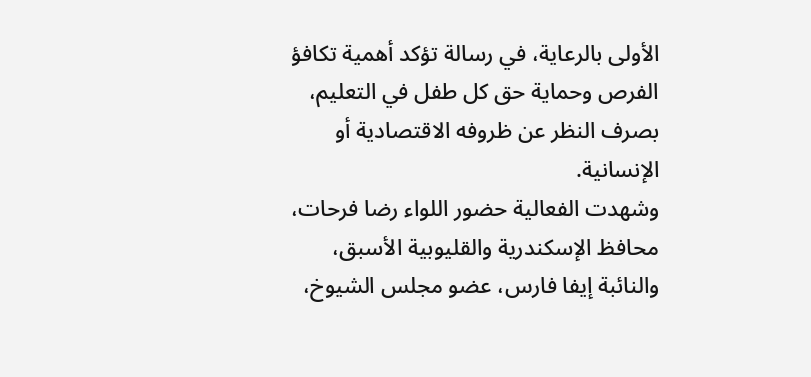الأولى بالرعاية، في رسالة تؤكد أهمية تكافؤ الفرص وحماية حق كل طفل في التعليم، بصرف النظر عن ظروفه الاقتصادية أو الإنسانية.
وشهدت الفعالية حضور اللواء رضا فرحات، محافظ الإسكندرية والقليوبية الأسبق، والنائبة إيفا فارس، عضو مجلس الشيوخ،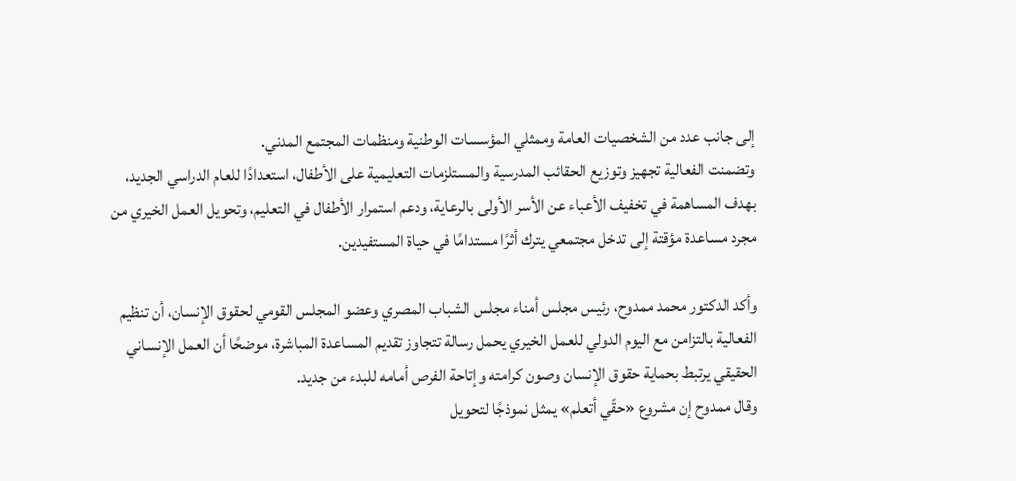إلى جانب عدد من الشخصيات العامة وممثلي المؤسسات الوطنية ومنظمات المجتمع المدني.
وتضمنت الفعالية تجهيز وتوزيع الحقائب المدرسية والمستلزمات التعليمية على الأطفال، استعدادًا للعام الدراسي الجديد، بهدف المساهمة في تخفيف الأعباء عن الأسر الأولى بالرعاية، ودعم استمرار الأطفال في التعليم، وتحويل العمل الخيري من مجرد مساعدة مؤقتة إلى تدخل مجتمعي يترك أثرًا مستدامًا في حياة المستفيدين.

وأكد الدكتور محمد ممدوح، رئيس مجلس أمناء مجلس الشباب المصري وعضو المجلس القومي لحقوق الإنسان، أن تنظيم الفعالية بالتزامن مع اليوم الدولي للعمل الخيري يحمل رسالة تتجاوز تقديم المساعدة المباشرة، موضحًا أن العمل الإنساني الحقيقي يرتبط بحماية حقوق الإنسان وصون كرامته وإتاحة الفرص أمامه للبدء من جديد.
وقال ممدوح إن مشروع «حقّي أتعلم» يمثل نموذجًا لتحويل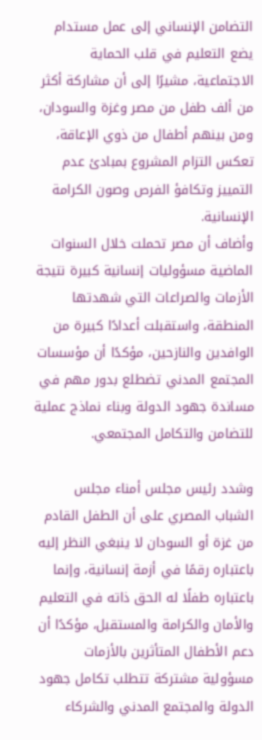التضامن الإنساني إلى عمل مستدام يضع التعليم في قلب الحماية الاجتماعية، مشيرًا إلى أن مشاركة أكثر من ألف طفل من مصر وغزة والسودان، ومن بينهم أطفال من ذوي الإعاقة، تعكس التزام المشروع بمبادئ عدم التمييز وتكافؤ الفرص وصون الكرامة الإنسانية.
وأضاف أن مصر تحملت خلال السنوات الماضية مسؤوليات إنسانية كبيرة نتيجة الأزمات والصراعات التي شهدتها المنطقة، واستقبلت أعدادًا كبيرة من الوافدين والنازحين، مؤكدًا أن مؤسسات المجتمع المدني تضطلع بدور مهم في مساندة جهود الدولة وبناء نماذج عملية للتضامن والتكامل المجتمعي.

وشدد رئيس مجلس أمناء مجلس الشباب المصري على أن الطفل القادم من غزة أو السودان لا ينبغي النظر إليه باعتباره رقمًا في أزمة إنسانية، وإنما باعتباره طفلًا له الحق ذاته في التعليم والأمان والكرامة والمستقبل، مؤكدًا أن دعم الأطفال المتأثرين بالأزمات مسؤولية مشتركة تتطلب تكامل جهود الدولة والمجتمع المدني والشركاء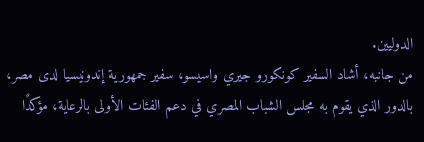الدوليين.
من جانبه، أشاد السفير كونكورو جيري واسيسو، سفير جمهورية إندونيسيا لدى مصر، بالدور الذي يقوم به مجلس الشباب المصري في دعم الفئات الأولى بالرعاية، مؤكدًا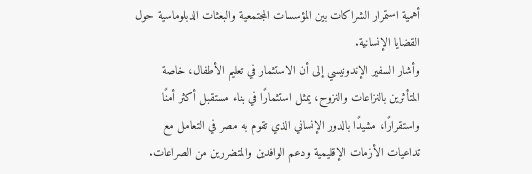أهمية استمرار الشراكات بين المؤسسات المجتمعية والبعثات الدبلوماسية حول القضايا الإنسانية.
وأشار السفير الإندونيسي إلى أن الاستثمار في تعليم الأطفال، خاصة المتأثرين بالنزاعات والنزوح، يمثل استثمارًا في بناء مستقبل أكثر أمنًا واستقرارًا، مشيدًا بالدور الإنساني الذي تقوم به مصر في التعامل مع تداعيات الأزمات الإقليمية ودعم الوافدين والمتضررين من الصراعات.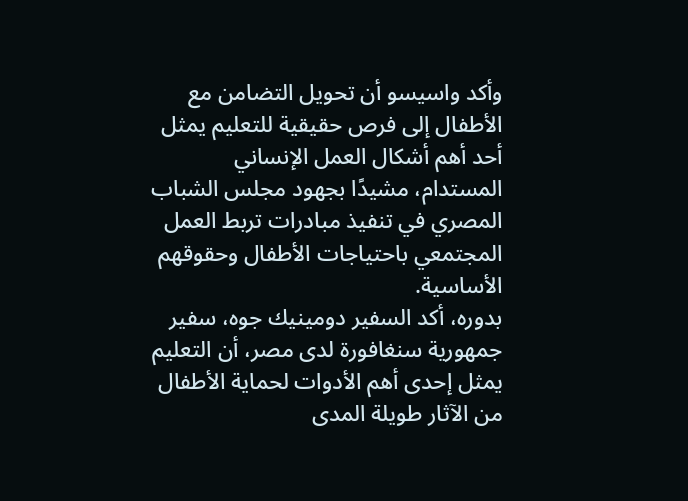وأكد واسيسو أن تحويل التضامن مع الأطفال إلى فرص حقيقية للتعليم يمثل أحد أهم أشكال العمل الإنساني المستدام، مشيدًا بجهود مجلس الشباب المصري في تنفيذ مبادرات تربط العمل المجتمعي باحتياجات الأطفال وحقوقهم الأساسية.
بدوره، أكد السفير دومينيك جوه، سفير جمهورية سنغافورة لدى مصر، أن التعليم يمثل إحدى أهم الأدوات لحماية الأطفال من الآثار طويلة المدى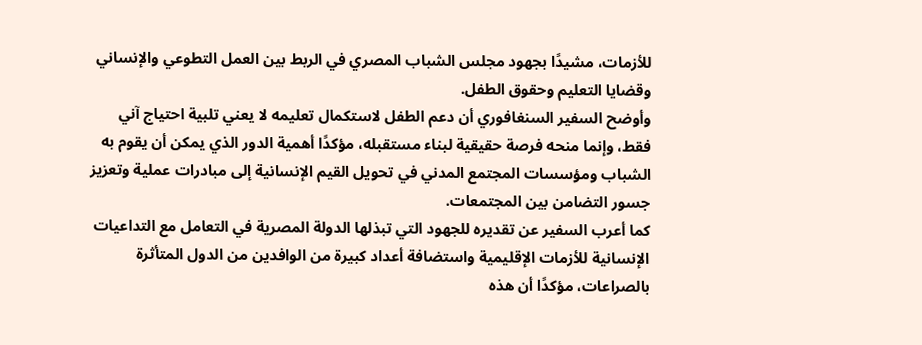للأزمات، مشيدًا بجهود مجلس الشباب المصري في الربط بين العمل التطوعي والإنساني وقضايا التعليم وحقوق الطفل.
وأوضح السفير السنغافوري أن دعم الطفل لاستكمال تعليمه لا يعني تلبية احتياج آني فقط، وإنما منحه فرصة حقيقية لبناء مستقبله، مؤكدًا أهمية الدور الذي يمكن أن يقوم به الشباب ومؤسسات المجتمع المدني في تحويل القيم الإنسانية إلى مبادرات عملية وتعزيز جسور التضامن بين المجتمعات.
كما أعرب السفير عن تقديره للجهود التي تبذلها الدولة المصرية في التعامل مع التداعيات الإنسانية للأزمات الإقليمية واستضافة أعداد كبيرة من الوافدين من الدول المتأثرة بالصراعات، مؤكدًا أن هذه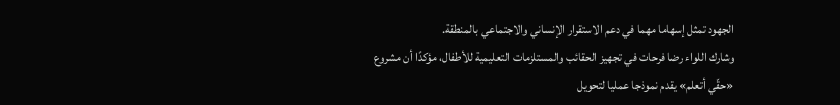الجهود تمثل إسهاما مهما في دعم الاستقرار الإنساني والاجتماعي بالمنطقة.
وشارك اللواء رضا فرحات في تجهيز الحقائب والمستلزمات التعليمية للأطفال، مؤكدًا أن مشروع «حقّي أتعلم» يقدم نموذجا عمليا لتحويل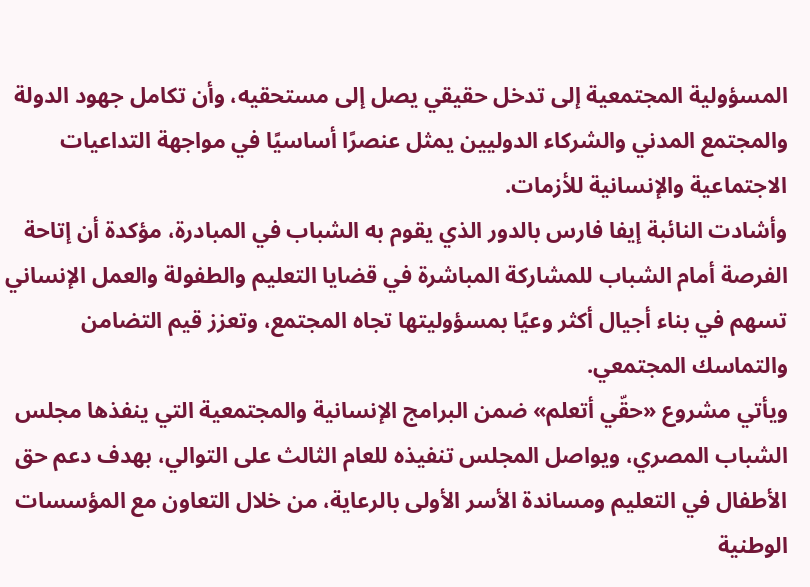المسؤولية المجتمعية إلى تدخل حقيقي يصل إلى مستحقيه، وأن تكامل جهود الدولة والمجتمع المدني والشركاء الدوليين يمثل عنصرًا أساسيًا في مواجهة التداعيات الاجتماعية والإنسانية للأزمات.
وأشادت النائبة إيفا فارس بالدور الذي يقوم به الشباب في المبادرة، مؤكدة أن إتاحة الفرصة أمام الشباب للمشاركة المباشرة في قضايا التعليم والطفولة والعمل الإنساني تسهم في بناء أجيال أكثر وعيًا بمسؤوليتها تجاه المجتمع، وتعزز قيم التضامن والتماسك المجتمعي.
ويأتي مشروع «حقّي أتعلم» ضمن البرامج الإنسانية والمجتمعية التي ينفذها مجلس الشباب المصري، ويواصل المجلس تنفيذه للعام الثالث على التوالي، بهدف دعم حق الأطفال في التعليم ومساندة الأسر الأولى بالرعاية، من خلال التعاون مع المؤسسات الوطنية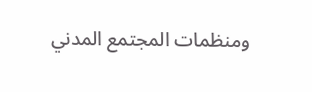ومنظمات المجتمع المدني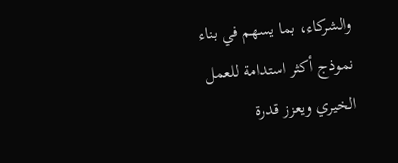والشركاء، بما يسهم في بناء نموذج أكثر استدامة للعمل الخيري ويعزز قدرة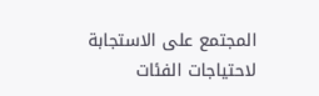المجتمع على الاستجابة لاحتياجات الفئات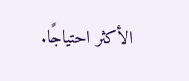الأكثر احتياجًا.